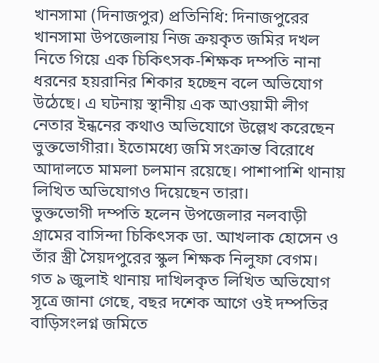খানসামা (দিনাজপুর) প্রতিনিধি: দিনাজপুরের খানসামা উপজেলায় নিজ ক্রয়কৃত জমির দখল নিতে গিয়ে এক চিকিৎসক-শিক্ষক দম্পতি নানা ধরনের হয়রানির শিকার হচ্ছেন বলে অভিযোগ উঠেছে। এ ঘটনায় স্থানীয় এক আওয়ামী লীগ নেতার ইন্ধনের কথাও অভিযোগে উল্লেখ করেছেন ভুক্তভোগীরা। ইতোমধ্যে জমি সংক্রান্ত বিরোধে আদালতে মামলা চলমান রয়েছে। পাশাপাশি থানায় লিখিত অভিযোগও দিয়েছেন তারা।
ভুক্তভোগী দম্পতি হলেন উপজেলার নলবাড়ী গ্রামের বাসিন্দা চিকিৎসক ডা. আখলাক হোসেন ও তাঁর স্ত্রী সৈয়দপুরের স্কুল শিক্ষক নিলুফা বেগম।
গত ৯ জুলাই থানায় দাখিলকৃত লিখিত অভিযোগ সূত্রে জানা গেছে, বছর দশেক আগে ওই দম্পতির বাড়িসংলগ্ন জমিতে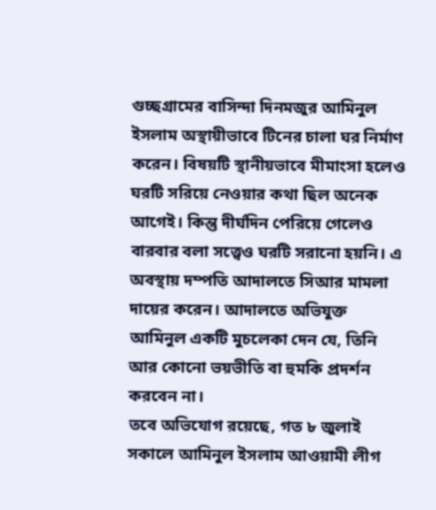গুচ্ছগ্রামের বাসিন্দা দিনমজুর আমিনুল ইসলাম অস্থায়ীভাবে টিনের চালা ঘর নির্মাণ করেন। বিষয়টি স্থানীয়ভাবে মীমাংসা হলেও ঘরটি সরিয়ে নেওয়ার কথা ছিল অনেক আগেই। কিন্তু দীর্ঘদিন পেরিয়ে গেলেও বারবার বলা সত্ত্বেও ঘরটি সরানো হয়নি। এ অবস্থায় দম্পতি আদালতে সিআর মামলা দায়ের করেন। আদালতে অভিযুক্ত আমিনুল একটি মুচলেকা দেন যে, তিনি আর কোনো ভয়ভীতি বা হুমকি প্রদর্শন করবেন না।
তবে অভিযোগ রয়েছে, গত ৮ জুলাই সকালে আমিনুল ইসলাম আওয়ামী লীগ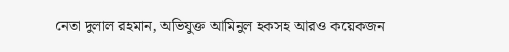নেতা দুলাল রহমান, অভিযুক্ত আমিনুল হকসহ আরও কয়েকজন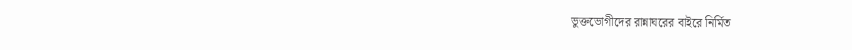ভুক্তভোগীদের রান্নাঘরের বাইরে নির্মিত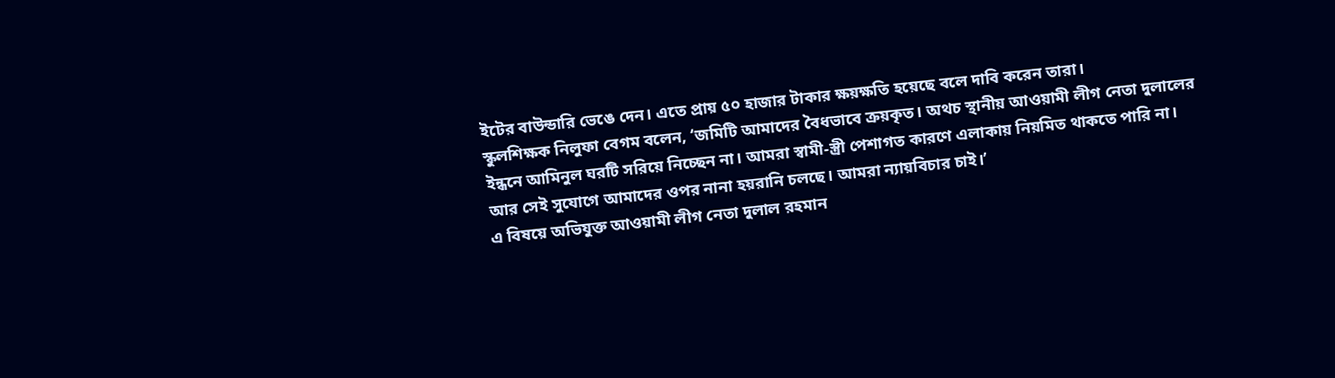ইটের বাউন্ডারি ভেঙে দেন। এতে প্রায় ৫০ হাজার টাকার ক্ষয়ক্ষতি হয়েছে বলে দাবি করেন তারা।
স্কুলশিক্ষক নিলুফা বেগম বলেন, ‘জমিটি আমাদের বৈধভাবে ক্রয়কৃত। অথচ স্থানীয় আওয়ামী লীগ নেতা দুলালের ইন্ধনে আমিনুল ঘরটি সরিয়ে নিচ্ছেন না। আমরা স্বামী-স্ত্রী পেশাগত কারণে এলাকায় নিয়মিত থাকতে পারি না। আর সেই সুযোগে আমাদের ওপর নানা হয়রানি চলছে। আমরা ন্যায়বিচার চাই।’
এ বিষয়ে অভিযুক্ত আওয়ামী লীগ নেতা দুলাল রহমান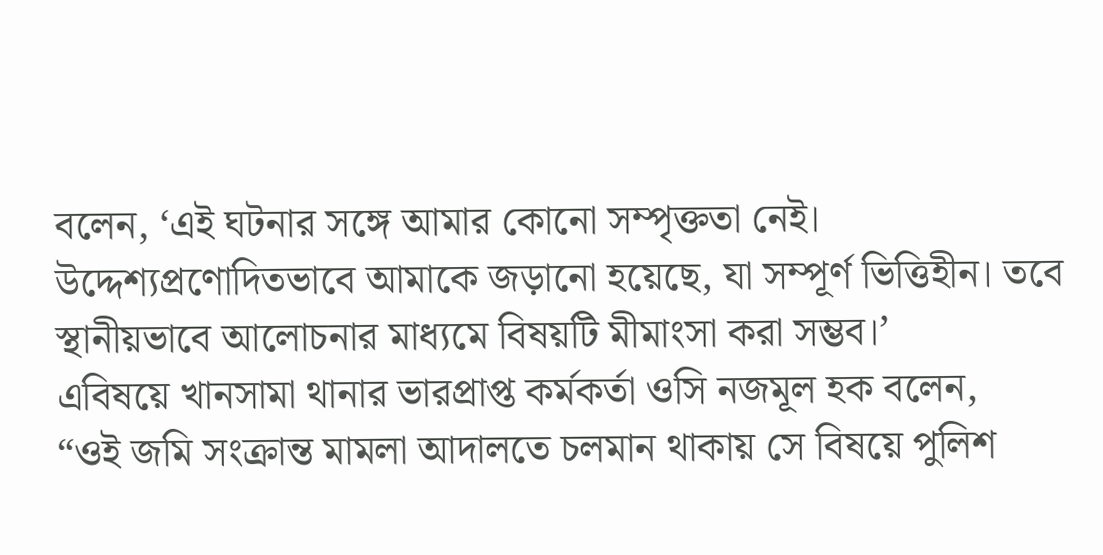বলেন, ‘এই ঘটনার সঙ্গে আমার কোনো সম্পৃক্ততা নেই। উদ্দেশ্যপ্রণোদিতভাবে আমাকে জড়ানো হয়েছে, যা সম্পূর্ণ ভিত্তিহীন। তবে স্থানীয়ভাবে আলোচনার মাধ্যমে বিষয়টি মীমাংসা করা সম্ভব।’
এবিষয়ে খানসামা থানার ভারপ্রাপ্ত কর্মকর্তা ওসি নজমূল হক বলেন,
“ওই জমি সংক্রান্ত মামলা আদালতে চলমান থাকায় সে বিষয়ে পুলিশ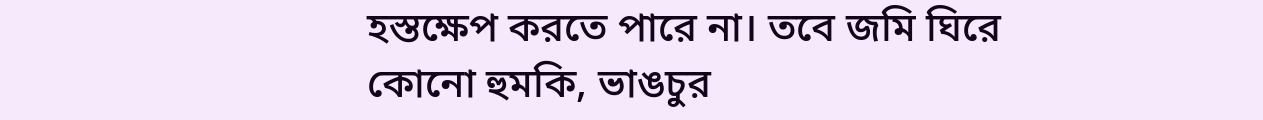হস্তক্ষেপ করতে পারে না। তবে জমি ঘিরে কোনো হুমকি, ভাঙচুর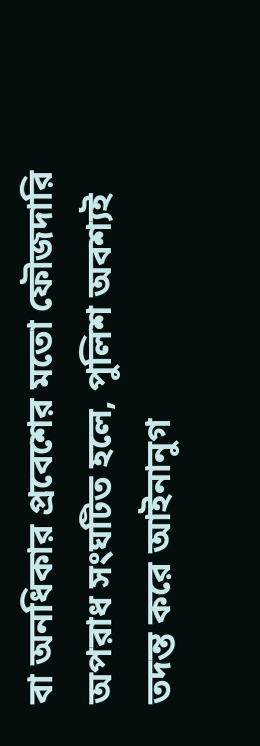বা অনধিকার প্রবেশের মতো ফৌজদারি অপরাধ সংঘটিত হলে, পুলিশ অবশ্যই তদন্ত করে আইনানুগ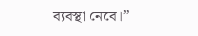ব্যবস্থা নেবে।”